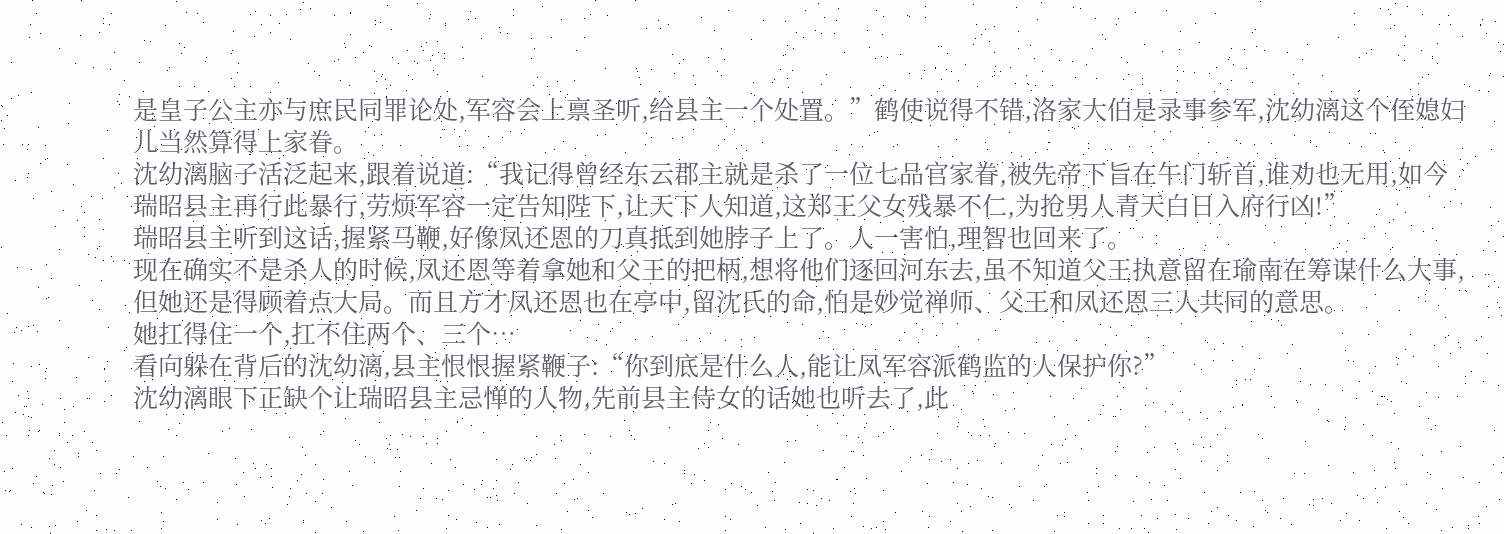是皇子公主亦与庶民同罪论处,军容会上禀圣听,给县主一个处置。”鹤使说得不错,洛家大伯是录事参军,沈幼漓这个侄媳妇儿当然算得上家眷。
沈幼漓脑子活泛起来,跟着说道:“我记得曾经东云郡主就是杀了一位七品官家眷,被先帝下旨在午门斩首,谁劝也无用,如今瑞昭县主再行此暴行,劳烦军容一定告知陛下,让天下人知道,这郑王父女残暴不仁,为抢男人青天白日入府行凶!”
瑞昭县主听到这话,握紧马鞭,好像凤还恩的刀真抵到她脖子上了。人一害怕,理智也回来了。
现在确实不是杀人的时候,凤还恩等着拿她和父王的把柄,想将他们逐回河东去,虽不知道父王执意留在瑜南在筹谋什么大事,但她还是得顾着点大局。而且方才凤还恩也在亭中,留沈氏的命,怕是妙觉禅师、父王和凤还恩三人共同的意思。
她扛得住一个,扛不住两个、三个…
看向躲在背后的沈幼漓,县主恨恨握紧鞭子:“你到底是什么人,能让凤军容派鹤监的人保护你?”
沈幼漓眼下正缺个让瑞昭县主忌惮的人物,先前县主侍女的话她也听去了,此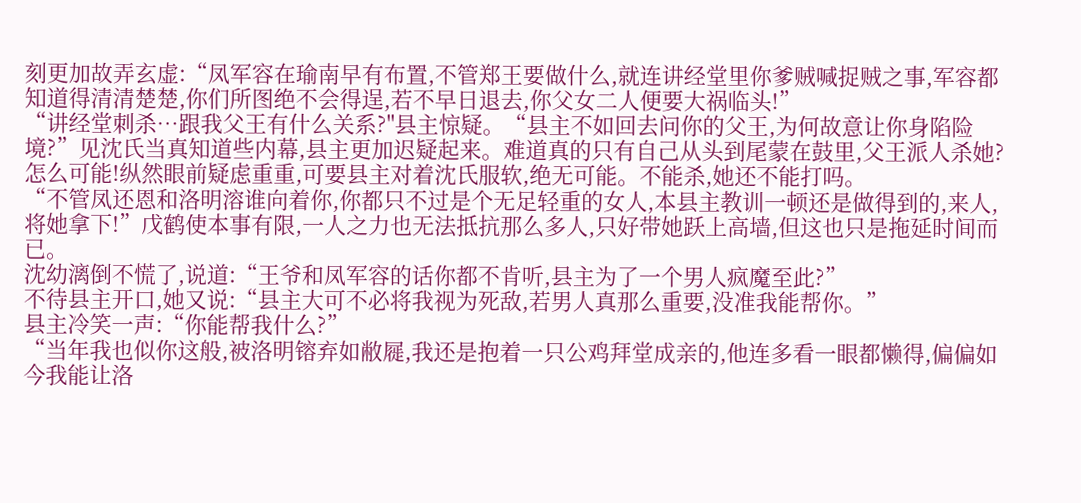刻更加故弄玄虚:“凤军容在瑜南早有布置,不管郑王要做什么,就连讲经堂里你爹贼喊捉贼之事,军容都知道得清清楚楚,你们所图绝不会得逞,若不早日退去,你父女二人便要大祸临头!”
“讲经堂刺杀…跟我父王有什么关系?"县主惊疑。“县主不如回去问你的父王,为何故意让你身陷险境?”见沈氏当真知道些内幕,县主更加迟疑起来。难道真的只有自己从头到尾蒙在鼓里,父王派人杀她?怎么可能!纵然眼前疑虑重重,可要县主对着沈氏服软,绝无可能。不能杀,她还不能打吗。
“不管凤还恩和洛明溶谁向着你,你都只不过是个无足轻重的女人,本县主教训一顿还是做得到的,来人,将她拿下!”戊鹤使本事有限,一人之力也无法抵抗那么多人,只好带她跃上高墙,但这也只是拖延时间而已。
沈幼漓倒不慌了,说道:“王爷和凤军容的话你都不肯听,县主为了一个男人疯魔至此?”
不待县主开口,她又说:“县主大可不必将我视为死敌,若男人真那么重要,没准我能帮你。”
县主冷笑一声:“你能帮我什么?”
“当年我也似你这般,被洛明镕弃如敝屣,我还是抱着一只公鸡拜堂成亲的,他连多看一眼都懒得,偏偏如今我能让洛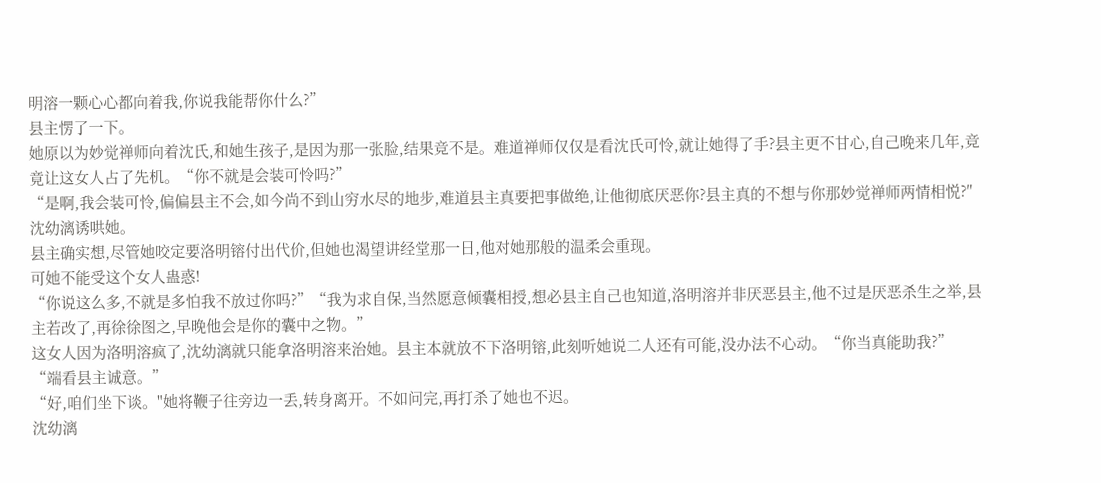明溶一颗心心都向着我,你说我能帮你什么?”
县主愣了一下。
她原以为妙觉禅师向着沈氏,和她生孩子,是因为那一张脸,结果竞不是。难道禅师仅仅是看沈氏可怜,就让她得了手?县主更不甘心,自己晚来几年,竞竟让这女人占了先机。“你不就是会装可怜吗?”
“是啊,我会装可怜,偏偏县主不会,如今尚不到山穷水尽的地步,难道县主真要把事做绝,让他彻底厌恶你?县主真的不想与你那妙觉禅师两情相悦?″沈幼漓诱哄她。
县主确实想,尽管她咬定要洛明镕付出代价,但她也渴望讲经堂那一日,他对她那般的温柔会重现。
可她不能受这个女人蛊惑!
“你说这么多,不就是多怕我不放过你吗?”“我为求自保,当然愿意倾囊相授,想必县主自己也知道,洛明溶并非厌恶县主,他不过是厌恶杀生之举,县主若改了,再徐徐图之,早晚他会是你的囊中之物。”
这女人因为洛明溶疯了,沈幼漓就只能拿洛明溶来治她。县主本就放不下洛明镕,此刻听她说二人还有可能,没办法不心动。“你当真能助我?”
“端看县主诚意。”
“好,咱们坐下谈。"她将鞭子往旁边一丢,转身离开。不如问完,再打杀了她也不迟。
沈幼漓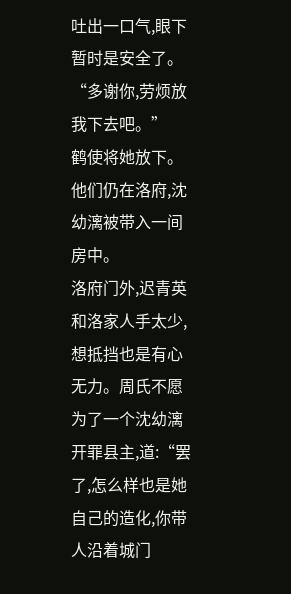吐出一口气,眼下暂时是安全了。
“多谢你,劳烦放我下去吧。”
鹤使将她放下。
他们仍在洛府,沈幼漓被带入一间房中。
洛府门外,迟青英和洛家人手太少,想抵挡也是有心无力。周氏不愿为了一个沈幼漓开罪县主,道:“罢了,怎么样也是她自己的造化,你带人沿着城门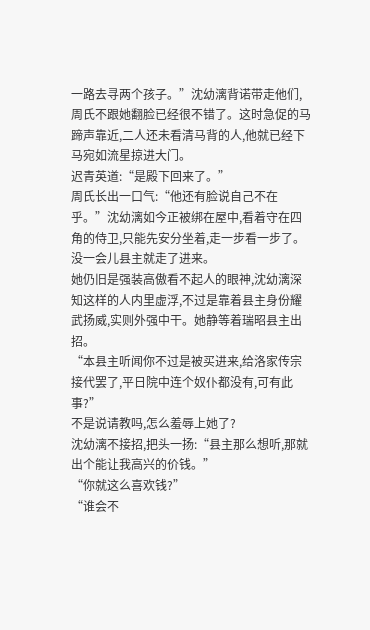一路去寻两个孩子。”沈幼漓背诺带走他们,周氏不跟她翻脸已经很不错了。这时急促的马蹄声靠近,二人还未看清马背的人,他就已经下马宛如流星掠进大门。
迟青英道:“是殿下回来了。”
周氏长出一口气:“他还有脸说自己不在乎。”沈幼漓如今正被绑在屋中,看着守在四角的侍卫,只能先安分坐着,走一步看一步了。
没一会儿县主就走了进来。
她仍旧是强装高傲看不起人的眼神,沈幼漓深知这样的人内里虚浮,不过是靠着县主身份耀武扬威,实则外强中干。她静等着瑞昭县主出招。
“本县主听闻你不过是被买进来,给洛家传宗接代罢了,平日院中连个奴仆都没有,可有此事?”
不是说请教吗,怎么羞辱上她了?
沈幼漓不接招,把头一扬:“县主那么想听,那就出个能让我高兴的价钱。”
“你就这么喜欢钱?”
“谁会不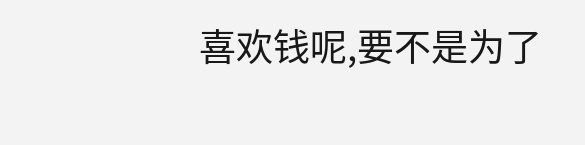喜欢钱呢,要不是为了